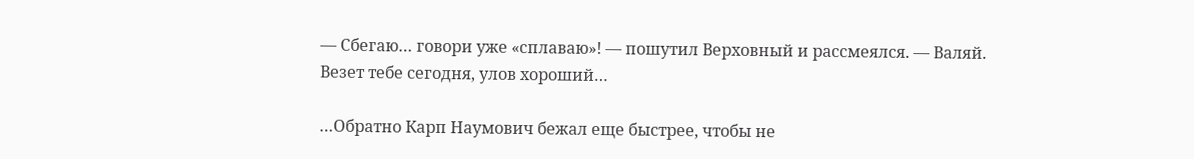— Сбегаю… говори уже «сплаваю»! — пошутил Верховный и рассмеялся. — Валяй. Везет тебе сегодня, улов хороший…

…Обратно Карп Наумович бежал еще быстрее, чтобы не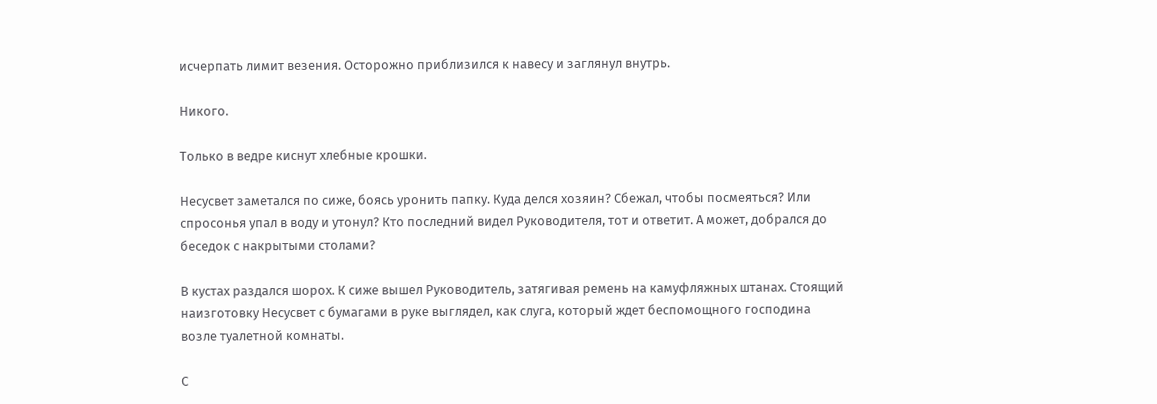исчерпать лимит везения. Осторожно приблизился к навесу и заглянул внутрь.

Никого.

Только в ведре киснут хлебные крошки.

Несусвет заметался по сиже, боясь уронить папку. Куда делся хозяин? Сбежал, чтобы посмеяться? Или спросонья упал в воду и утонул? Кто последний видел Руководителя, тот и ответит. А может, добрался до беседок с накрытыми столами?

В кустах раздался шорох. К сиже вышел Руководитель, затягивая ремень на камуфляжных штанах. Стоящий наизготовку Несусвет с бумагами в руке выглядел, как слуга, который ждет беспомощного господина возле туалетной комнаты.

С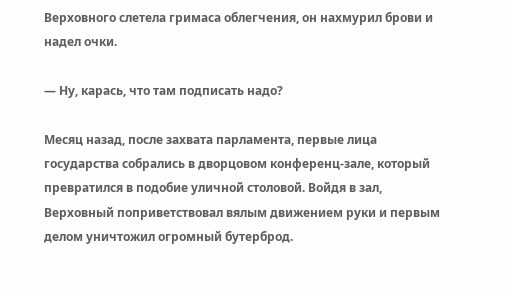Верховного слетела гримаса облегчения, он нахмурил брови и надел очки.

— Ну, карась, что там подписать надо?

Месяц назад, после захвата парламента, первые лица государства собрались в дворцовом конференц-зале, который превратился в подобие уличной столовой. Войдя в зал, Верховный поприветствовал вялым движением руки и первым делом уничтожил огромный бутерброд.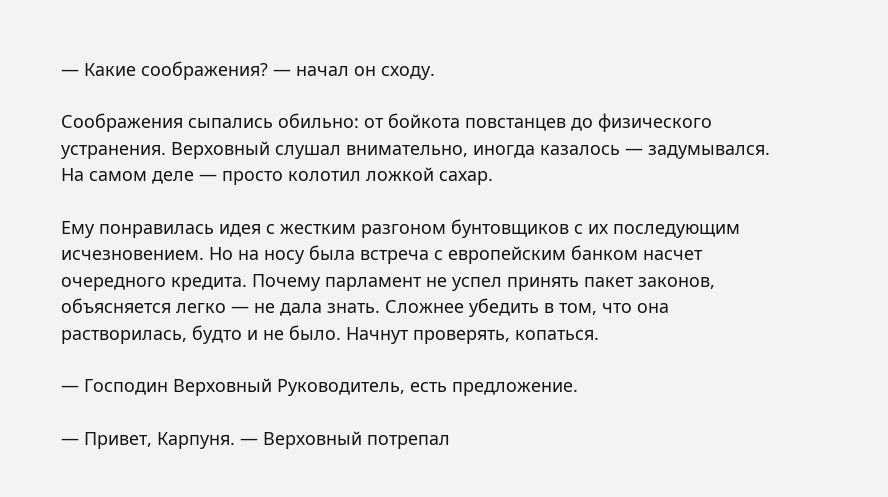— Какие соображения? — начал он сходу.

Соображения сыпались обильно: от бойкота повстанцев до физического устранения. Верховный слушал внимательно, иногда казалось — задумывался. На самом деле — просто колотил ложкой сахар.

Ему понравилась идея с жестким разгоном бунтовщиков с их последующим исчезновением. Но на носу была встреча с европейским банком насчет очередного кредита. Почему парламент не успел принять пакет законов, объясняется легко — не дала знать. Сложнее убедить в том, что она растворилась, будто и не было. Начнут проверять, копаться.

— Господин Верховный Руководитель, есть предложение.

— Привет, Карпуня. — Верховный потрепал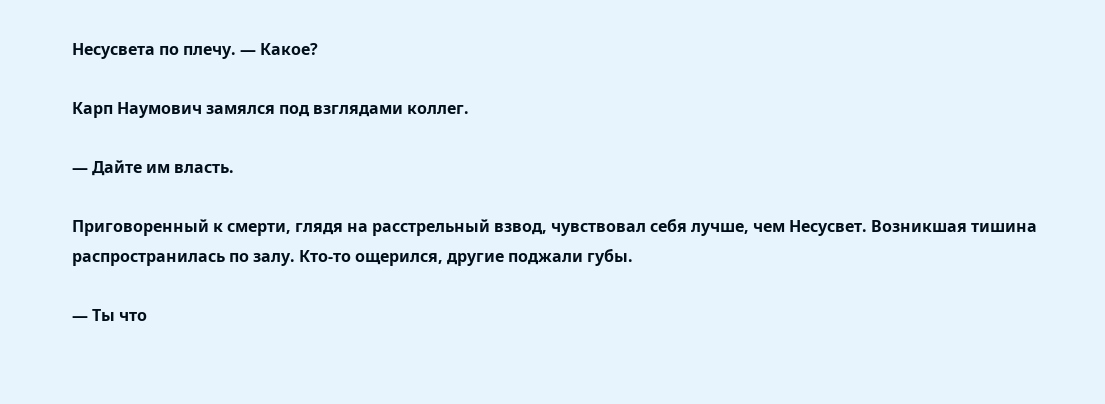Несусвета по плечу. — Какое?

Карп Наумович замялся под взглядами коллег.

— Дайте им власть.

Приговоренный к смерти, глядя на расстрельный взвод, чувствовал себя лучше, чем Несусвет. Возникшая тишина распространилась по залу. Кто-то ощерился, другие поджали губы.

— Ты что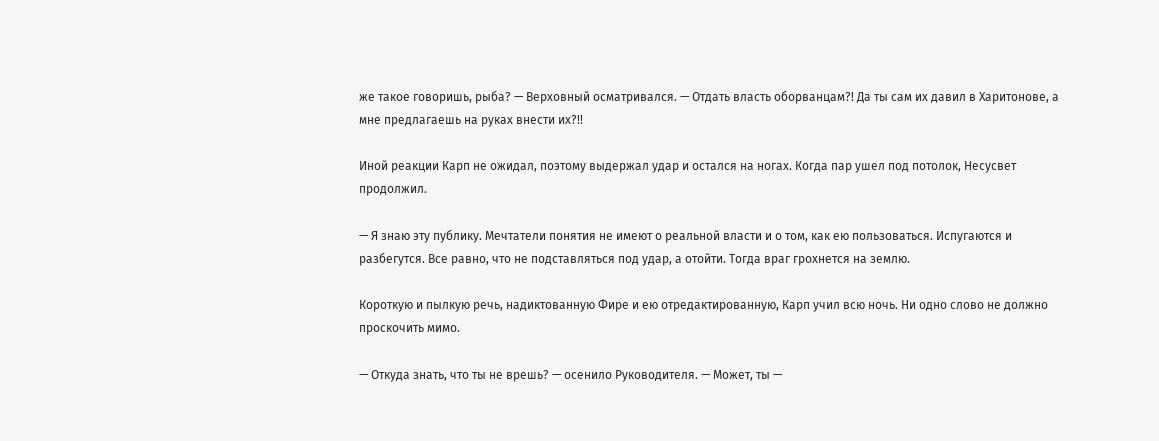же такое говоришь, рыба? — Верховный осматривался. — Отдать власть оборванцам?! Да ты сам их давил в Харитонове, а мне предлагаешь на руках внести их?!!

Иной реакции Карп не ожидал, поэтому выдержал удар и остался на ногах. Когда пар ушел под потолок, Несусвет продолжил.

— Я знаю эту публику. Мечтатели понятия не имеют о реальной власти и о том, как ею пользоваться. Испугаются и разбегутся. Все равно, что не подставляться под удар, а отойти. Тогда враг грохнется на землю.

Короткую и пылкую речь, надиктованную Фире и ею отредактированную, Карп учил всю ночь. Ни одно слово не должно проскочить мимо.

— Откуда знать, что ты не врешь? — осенило Руководителя. — Может, ты —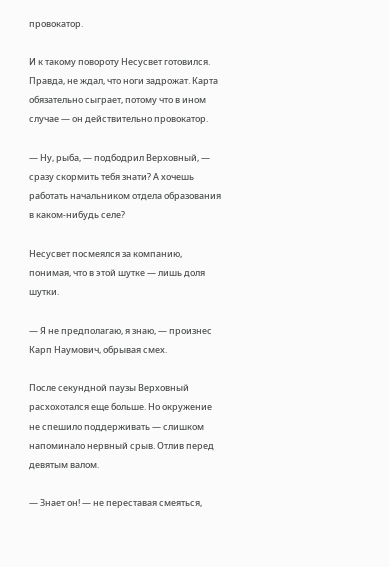провокатор.

И к такому повороту Несусвет готовился. Правда, не ждал, что ноги задрожат. Карта обязательно сыграет, потому что в ином случае — он действительно провокатор.

— Ну, рыба, — подбодрил Верховный, — сразу скормить тебя знати? А хочешь работать начальником отдела образования в каком-нибудь селе?

Несусвет посмеялся за компанию, понимая, что в этой шутке — лишь доля шутки.

— Я не предполагаю, я знаю, — произнес Карп Наумович, обрывая смех.

После секундной паузы Верховный расхохотался еще больше. Но окружение не спешило поддерживать — слишком напоминало нервный срыв. Отлив перед девятым валом.

— Знает он! — не переставая смеяться,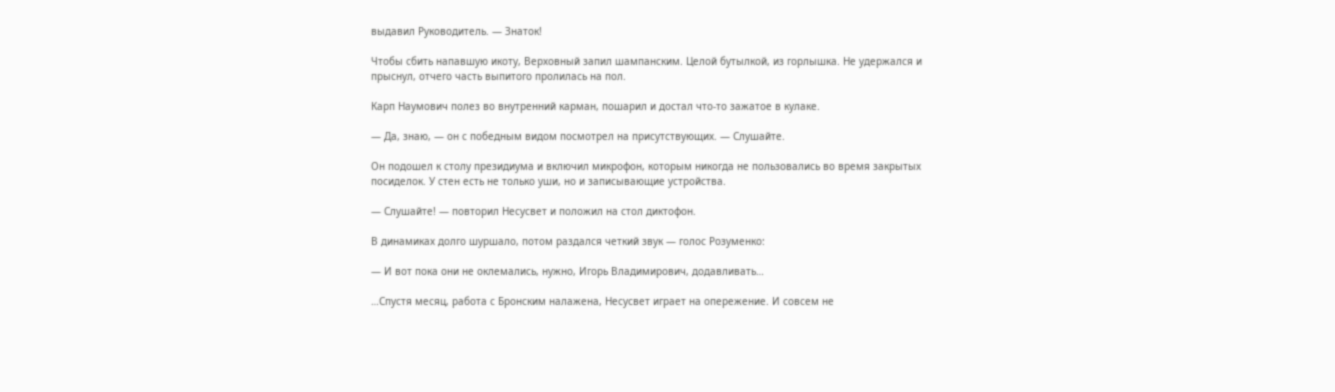выдавил Руководитель. — Знаток!

Чтобы сбить напавшую икоту, Верховный запил шампанским. Целой бутылкой, из горлышка. Не удержался и прыснул, отчего часть выпитого пролилась на пол.

Карп Наумович полез во внутренний карман, пошарил и достал что-то зажатое в кулаке.

— Да, знаю, — он с победным видом посмотрел на присутствующих. — Слушайте.

Он подошел к столу президиума и включил микрофон, которым никогда не пользовались во время закрытых посиделок. У стен есть не только уши, но и записывающие устройства.

— Слушайте! — повторил Несусвет и положил на стол диктофон.

В динамиках долго шуршало, потом раздался четкий звук — голос Розуменко:

— И вот пока они не оклемались, нужно, Игорь Владимирович, додавливать…

…Спустя месяц, работа с Бронским налажена, Несусвет играет на опережение. И совсем не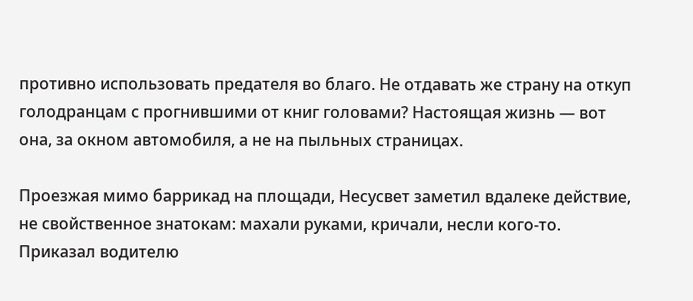противно использовать предателя во благо. Не отдавать же страну на откуп голодранцам с прогнившими от книг головами? Настоящая жизнь — вот она, за окном автомобиля, а не на пыльных страницах.

Проезжая мимо баррикад на площади, Несусвет заметил вдалеке действие, не свойственное знатокам: махали руками, кричали, несли кого-то. Приказал водителю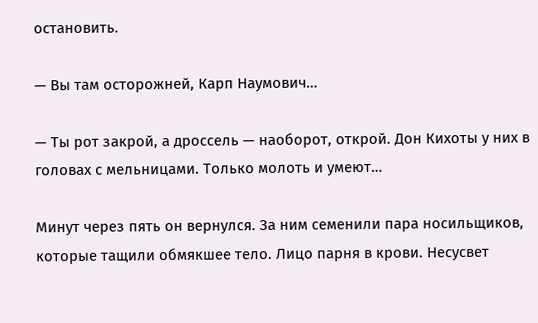остановить.

— Вы там осторожней, Карп Наумович…

— Ты рот закрой, а дроссель — наоборот, открой. Дон Кихоты у них в головах с мельницами. Только молоть и умеют…

Минут через пять он вернулся. За ним семенили пара носильщиков, которые тащили обмякшее тело. Лицо парня в крови. Несусвет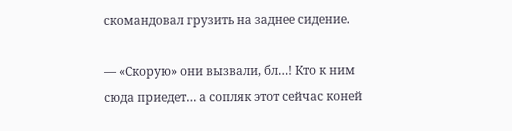скомандовал грузить на заднее сидение.

— «Скорую» они вызвали, бл…! Кто к ним сюда приедет… а сопляк этот сейчас коней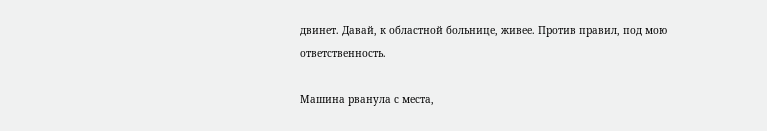двинет. Давай, к областной больнице, живее. Против правил, под мою ответственность.

Машина рванула с места,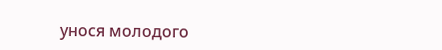унося молодого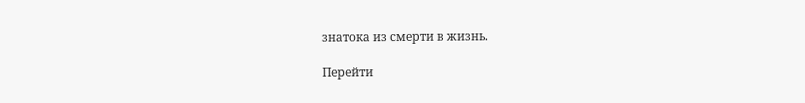знатока из смерти в жизнь.

Перейти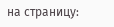на страницу: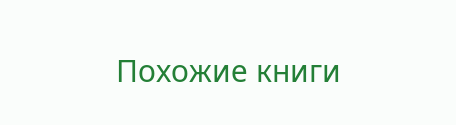Похожие книги